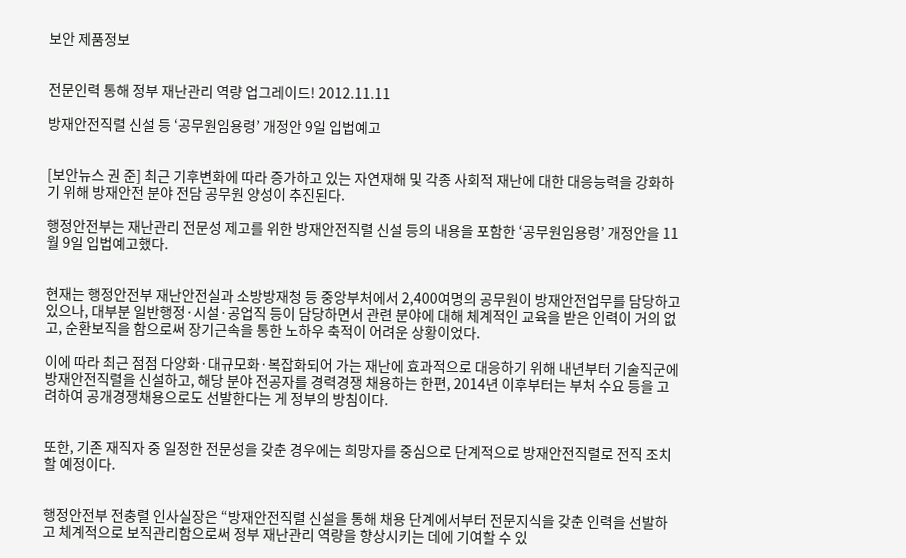보안 제품정보


전문인력 통해 정부 재난관리 역량 업그레이드! 2012.11.11

방재안전직렬 신설 등 ‘공무원임용령’ 개정안 9일 입법예고


[보안뉴스 권 준] 최근 기후변화에 따라 증가하고 있는 자연재해 및 각종 사회적 재난에 대한 대응능력을 강화하기 위해 방재안전 분야 전담 공무원 양성이 추진된다.

행정안전부는 재난관리 전문성 제고를 위한 방재안전직렬 신설 등의 내용을 포함한 ‘공무원임용령’ 개정안을 11월 9일 입법예고했다.


현재는 행정안전부 재난안전실과 소방방재청 등 중앙부처에서 2,400여명의 공무원이 방재안전업무를 담당하고 있으나, 대부분 일반행정·시설·공업직 등이 담당하면서 관련 분야에 대해 체계적인 교육을 받은 인력이 거의 없고, 순환보직을 함으로써 장기근속을 통한 노하우 축적이 어려운 상황이었다.

이에 따라 최근 점점 다양화·대규모화·복잡화되어 가는 재난에 효과적으로 대응하기 위해 내년부터 기술직군에 방재안전직렬을 신설하고, 해당 분야 전공자를 경력경쟁 채용하는 한편, 2014년 이후부터는 부처 수요 등을 고려하여 공개경쟁채용으로도 선발한다는 게 정부의 방침이다.


또한, 기존 재직자 중 일정한 전문성을 갖춘 경우에는 희망자를 중심으로 단계적으로 방재안전직렬로 전직 조치할 예정이다.


행정안전부 전충렬 인사실장은 “방재안전직렬 신설을 통해 채용 단계에서부터 전문지식을 갖춘 인력을 선발하고 체계적으로 보직관리함으로써 정부 재난관리 역량을 향상시키는 데에 기여할 수 있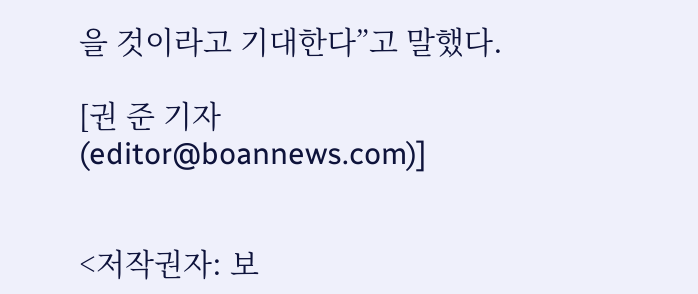을 것이라고 기대한다”고 말했다.

[권 준 기자(editor@boannews.com)]


<저작권자: 보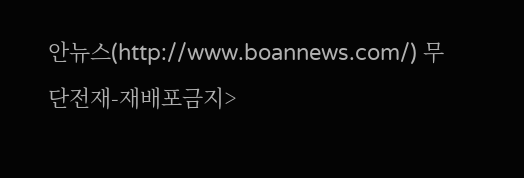안뉴스(http://www.boannews.com/) 무단전재-재배포금지>